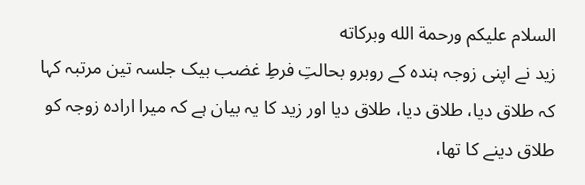السلام عليكم ورحمة الله وبركاته
زید نے اپنی زوجہ ہندہ کے روبرو بحالتِ فرطِ غضب بیک جلسہ تین مرتبہ کہا کہ طلاق دیا، طلاق دیا، طلاق دیا اور زید کا یہ بیان ہے کہ میرا ارادہ زوجہ کو طلاق دینے کا تھا،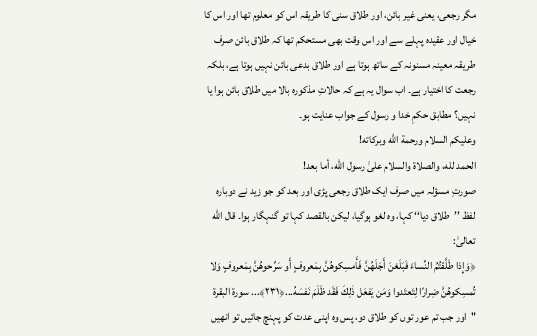مگر رجعی، یعنی غیر بائن، اور طلاق سنی کا طریقہ اس کو معلوم تھا اور اس کا خیال اور عقیدہ پہلے سے اور اس وقت بھی مستحکم تھا کہ طلاق بائن صرف طریقہ معینہ مسنونہ کے ساتھ ہوتا ہے اور طلاق بدعی بائن نہیں ہوتا ہے، بلکہ رجعت کا اختیار ہے۔ اب سوال یہ ہے کہ حالاتِ مذکورہ بالا میں طلاق بائن ہوا یا نہیں؟ مطابق حکمِ خدا و رسول کے جواب عنایت ہو۔
وعلیکم السلام ورحمة الله وبرکاته!
الحمد لله، والصلاة والسلام علىٰ رسول الله، أما بعد!
صورتِ مسؤلہ میں صرف ایک طلاق رجعی پڑی اور بعد کو جو زید نے دوبارہ لفظ ’’طلاق دیا‘‘ کہا، وہ لغو ہوگیا، لیکن بالقصد کہا تو گنہگار ہوا۔ قال الله تعالیٰ:
﴿وَإِذا طَلَّقتُمُ النِّساءَ فَبَلَغنَ أَجَلَهُنَّ فَأَمسِكوهُنَّ بِمَعروفٍ أَو سَرِّحوهُنَّ بِمَعروفٍ وَلا تُمسِكوهُنَّ ضِرارًا لِتَعتَدوا وَمَن يَفعَل ذٰلِكَ فَقَد ظَلَمَ نَفسَهُ...﴿٢٣١﴾... سورة البقرة
"اور جب تم عور توں کو طلاق دو، پس وہ اپنی عدت کو پہنچ جائیں تو انھیں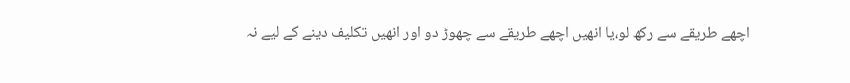اچھے طریقے سے رکھ لو،یا انھیں اچھے طریقے سے چھوڑ دو اور انھیں تکلیف دینے کے لیے نہ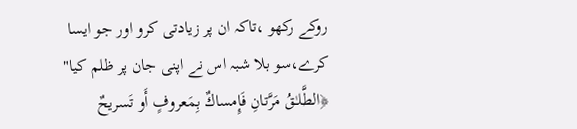روکے رکھو ،تاکہ ان پر زیادتی کرو اور جو ایسا کرے،سو بلا شبہ اس نے اپنی جان پر ظلم کیا"
﴿الطَّلـٰقُ مَرَّتانِ فَإِمساكٌ بِمَعروفٍ أَو تَسريحٌ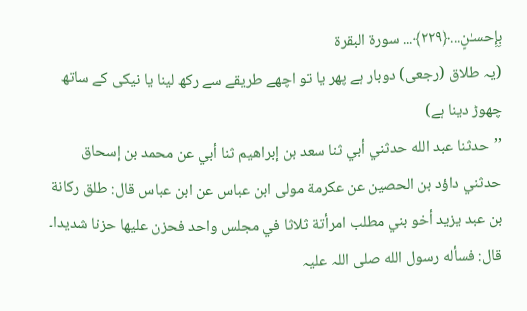بِإِحسـٰنٍ...﴿٢٢٩﴾... سورة البقرة
(یہ طلاق (رجعی) دوبار ہے پھر یا تو اچھے طریقے سے رکھ لینا یا نیکی کے ساتھ چھوڑ دینا ہے)
’’حدثنا عبد الله حدثني أبي ثنا سعد بن إبراھیم ثنا أبي عن محمد بن إسحاق حدثني داؤد بن الحصین عن عکرمة مولی ابن عباس عن ابن عباس قال: طلق رکانة بن عبد یزید أخو بني مطلب امرأتة ثلاثا في مجلس واحد فحزن علیھا حزنا شدیدا۔ قال: فسأله رسول الله صلی اللہ علیہ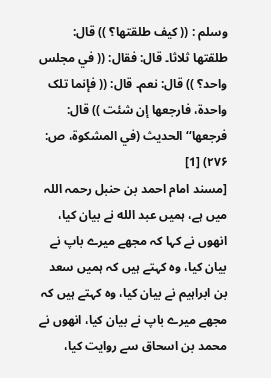وسلم : (( کیف طلقتھا؟ )) قال: طلقتھا ثلاثا۔ قال: فقال: (( في مجلس واحد؟ )) قال: نعم۔ قال: (( فإنما تلک واحدة، فارجعھا إن شئت )) قال: فرجعھا‘‘ الحدیث (في المشکوة، ص: ۲۷۶) [1]
[مسند امام احمد بن حنبل رحمہ اللہ میں ہے، ہمیں عبد الله نے بیان کیا، انھوں نے کہا کہ مجھے میرے باپ نے بیان کیا، وہ کہتے ہیں کہ ہمیں سعد بن ابراہیم نے بیان کیا، وہ کہتے ہیں کہ مجھے میرے باپ نے بیان کیا، انھوں نے محمد بن اسحاق سے روایت کیا،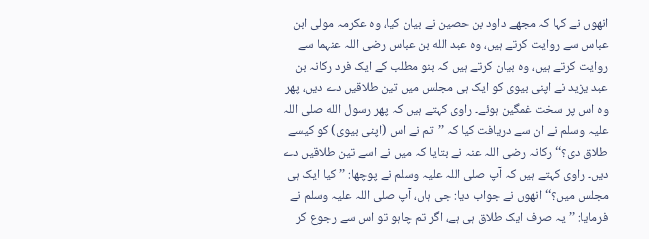انھوں نے کہا کہ مجھے داود بن حصین نے بیان کیا، وہ عکرمہ مولی ابن عباس سے روایت کرتے ہیں، وہ عبد الله بن عباس رضی اللہ عنہما سے روایت کرتے ہیں، وہ بیان کرتے ہیں کہ بنو مطلب کے ایک فرد رکانہ بن عبد یزید نے اپنی بیوی کو ایک ہی مجلس میں تین طلاقیں دے دیں، پھر وہ اس پر سخت غمگین ہوئے۔ راوی کہتے ہیں کہ پھر رسول الله صلی اللہ علیہ وسلم نے ان سے دریافت کیا کہ ’’تم نے اس (اپنی بیوی) کو کیسے طلاق دی؟‘‘ رکانہ رضی اللہ عنہ نے بتایا کہ میں نے اسے تین طلاقیں دے دیں۔ راوی کہتے ہیں کہ آپ صلی اللہ علیہ وسلم نے پوچھا: ’’کیا ایک ہی مجلس میں؟‘‘ انھوں نے جواب دیا: جی ہاں، آپ صلی اللہ علیہ وسلم نے فرمایا: ’’یہ صرف ایک طلاق ہی ہے، اگر تم چاہو تو اس سے رجوع کر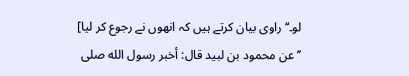لو۔‘‘ راوی بیان کرتے ہیں کہ انھوں نے رجوع کر لیا]
’’عن محمود بن لبید قال: أخبر رسول الله صلی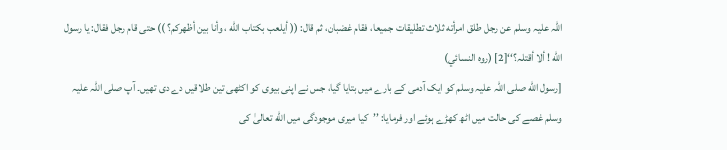اللہ علیہ وسلم عن رجل طلق امرأته ثلاث تطلیقات جمیعا، فقام غضبان، ثم قال: (( أیلعب بکتاب اللّٰه ، وأنا بین أظھرکم؟ )) حتی قام رجل فقال: یا رسول اللّٰه ! ألا أقتلہ؟‘‘[2] (روہ النسائي)
[رسول الله صلی اللہ علیہ وسلم کو ایک آدمی کے بارے میں بتایا گیا، جس نے اپنی بیوی کو اکٹھی تین طلاقیں دے دی تھیں۔ آپ صلی اللہ علیہ وسلم غصے کی حالت میں اٹھ کھڑے ہوئے اور فرمایا: ’’کیا میری موجودگی میں الله تعالیٰ کی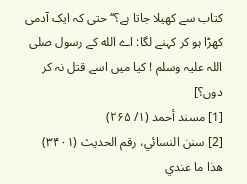کتاب سے کھیلا جاتا ہے؟‘‘ حتی کہ ایک آدمی کھڑا ہو کر کہنے لگا: اے الله کے رسول صلی اللہ علیہ وسلم ! کیا میں اسے قتل نہ کر دوں؟]
[1] مسند أحمد (۱/ ۲۶۵)
[2] سنن النسائي، رقم الحدیث (۳۴۰۱)
ھذا ما عندي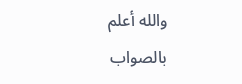والله أعلم بالصواب